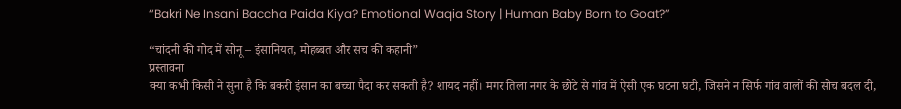“Bakri Ne Insani Baccha Paida Kiya? Emotional Waqia Story | Human Baby Born to Goat?”

“चांदनी की गोद में सोनू – इंसानियत, मोहब्बत और सच की कहानी”
प्रस्तावना
क्या कभी किसी ने सुना है कि बकरी इंसान का बच्चा पैदा कर सकती है? शायद नहीं। मगर तिला नगर के छोटे से गांव में ऐसी एक घटना घटी, जिसने न सिर्फ गांव वालों की सोच बदल दी,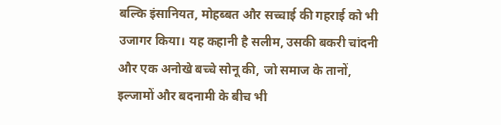बल्कि इंसानियत, मोहब्बत और सच्चाई की गहराई को भी उजागर किया। यह कहानी है सलीम, उसकी बकरी चांदनी और एक अनोखे बच्चे सोनू की, जो समाज के तानों, इल्जामों और बदनामी के बीच भी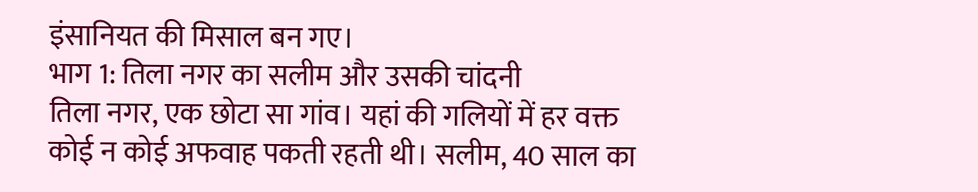इंसानियत की मिसाल बन गए।
भाग 1: तिला नगर का सलीम और उसकी चांदनी
तिला नगर, एक छोटा सा गांव। यहां की गलियों में हर वक्त कोई न कोई अफवाह पकती रहती थी। सलीम, 40 साल का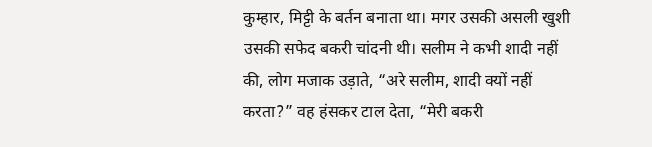कुम्हार, मिट्टी के बर्तन बनाता था। मगर उसकी असली खुशी उसकी सफेद बकरी चांदनी थी। सलीम ने कभी शादी नहीं की, लोग मजाक उड़ाते, “अरे सलीम, शादी क्यों नहीं करता?” वह हंसकर टाल देता, “मेरी बकरी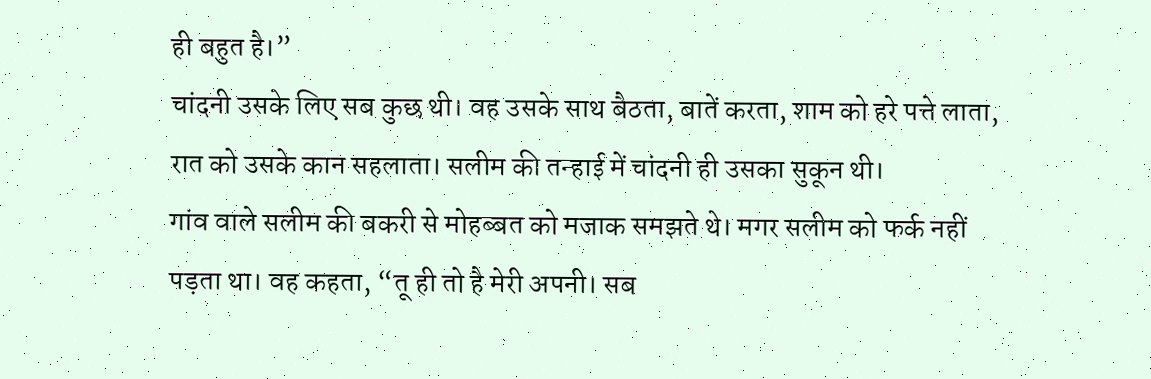ही बहुत है।”
चांदनी उसके लिए सब कुछ थी। वह उसके साथ बैठता, बातें करता, शाम को हरे पत्ते लाता, रात को उसके कान सहलाता। सलीम की तन्हाई में चांदनी ही उसका सुकून थी।
गांव वाले सलीम की बकरी से मोहब्बत को मजाक समझते थे। मगर सलीम को फर्क नहीं पड़ता था। वह कहता, “तू ही तो है मेरी अपनी। सब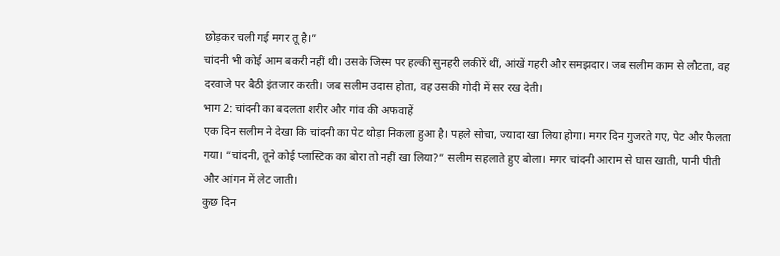छोड़कर चली गई मगर तू है।”
चांदनी भी कोई आम बकरी नहीं थी। उसके जिस्म पर हल्की सुनहरी लकीरें थीं, आंखें गहरी और समझदार। जब सलीम काम से लौटता, वह दरवाजे पर बैठी इंतजार करती। जब सलीम उदास होता, वह उसकी गोदी में सर रख देती।
भाग 2: चांदनी का बदलता शरीर और गांव की अफवाहें
एक दिन सलीम ने देखा कि चांदनी का पेट थोड़ा निकला हुआ है। पहले सोचा, ज्यादा खा लिया होगा। मगर दिन गुजरते गए, पेट और फैलता गया। “चांदनी, तूने कोई प्लास्टिक का बोरा तो नहीं खा लिया?” सलीम सहलाते हुए बोला। मगर चांदनी आराम से घास खाती, पानी पीती और आंगन में लेट जाती।
कुछ दिन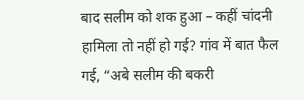बाद सलीम को शक हुआ – कहीं चांदनी हामिला तो नहीं हो गई? गांव में बात फैल गई, “अबे सलीम की बकरी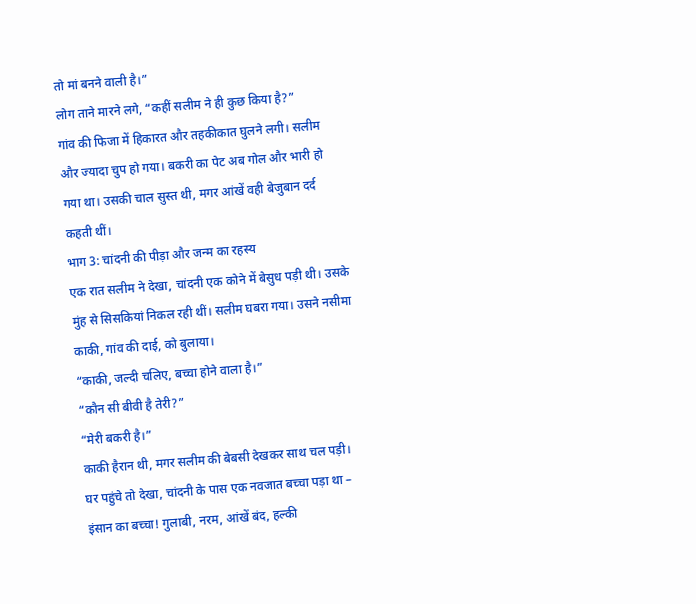तो मां बनने वाली है।”
लोग ताने मारने लगे, “कहीं सलीम ने ही कुछ किया है?”
गांव की फिजा में हिकारत और तहकीकात घुलने लगी। सलीम और ज्यादा चुप हो गया। बकरी का पेट अब गोल और भारी हो गया था। उसकी चाल सुस्त थी, मगर आंखें वही बेजुबान दर्द कहती थीं।
भाग 3: चांदनी की पीड़ा और जन्म का रहस्य
एक रात सलीम ने देखा, चांदनी एक कोने में बेसुध पड़ी थी। उसके मुंह से सिसकियां निकल रही थीं। सलीम घबरा गया। उसने नसीमा काकी, गांव की दाई, को बुलाया।
“काकी, जल्दी चलिए, बच्चा होने वाला है।”
“कौन सी बीवी है तेरी?”
“मेरी बकरी है।”
काकी हैरान थी, मगर सलीम की बेबसी देखकर साथ चल पड़ी।
घर पहुंचे तो देखा, चांदनी के पास एक नवजात बच्चा पड़ा था – इंसान का बच्चा! गुलाबी, नरम, आंखें बंद, हल्की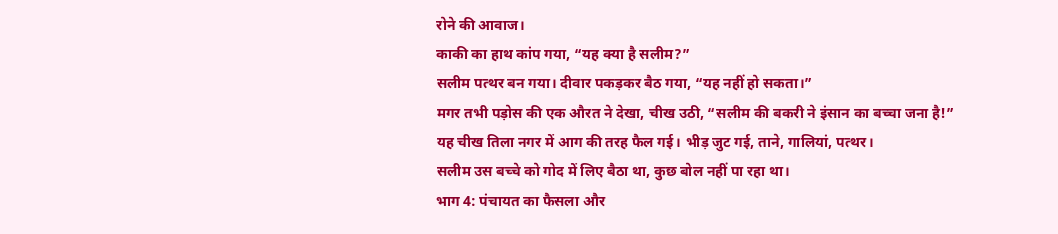रोने की आवाज।
काकी का हाथ कांप गया, “यह क्या है सलीम?”
सलीम पत्थर बन गया। दीवार पकड़कर बैठ गया, “यह नहीं हो सकता।”
मगर तभी पड़ोस की एक औरत ने देखा, चीख उठी, “सलीम की बकरी ने इंसान का बच्चा जना है!”
यह चीख तिला नगर में आग की तरह फैल गई। भीड़ जुट गई, ताने, गालियां, पत्थर।
सलीम उस बच्चे को गोद में लिए बैठा था, कुछ बोल नहीं पा रहा था।
भाग 4: पंचायत का फैसला और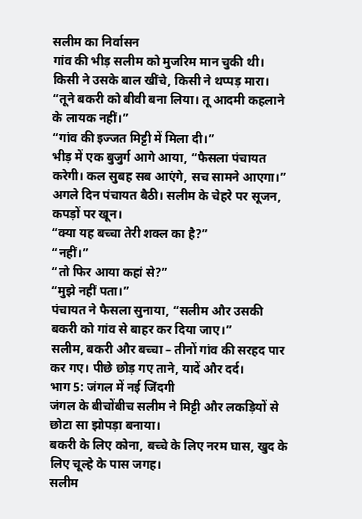सलीम का निर्वासन
गांव की भीड़ सलीम को मुजरिम मान चुकी थी। किसी ने उसके बाल खींचे, किसी ने थप्पड़ मारा।
“तूने बकरी को बीवी बना लिया। तू आदमी कहलाने के लायक नहीं।”
“गांव की इज्जत मिट्टी में मिला दी।”
भीड़ में एक बुजुर्ग आगे आया, “फैसला पंचायत करेगी। कल सुबह सब आएंगे, सच सामने आएगा।”
अगले दिन पंचायत बैठी। सलीम के चेहरे पर सूजन, कपड़ों पर खून।
“क्या यह बच्चा तेरी शक्ल का है?”
“नहीं।”
“तो फिर आया कहां से?”
“मुझे नहीं पता।”
पंचायत ने फैसला सुनाया, “सलीम और उसकी बकरी को गांव से बाहर कर दिया जाए।”
सलीम, बकरी और बच्चा – तीनों गांव की सरहद पार कर गए। पीछे छोड़ गए ताने, यादें और दर्द।
भाग 5: जंगल में नई जिंदगी
जंगल के बीचोंबीच सलीम ने मिट्टी और लकड़ियों से छोटा सा झोपड़ा बनाया।
बकरी के लिए कोना, बच्चे के लिए नरम घास, खुद के लिए चूल्हे के पास जगह।
सलीम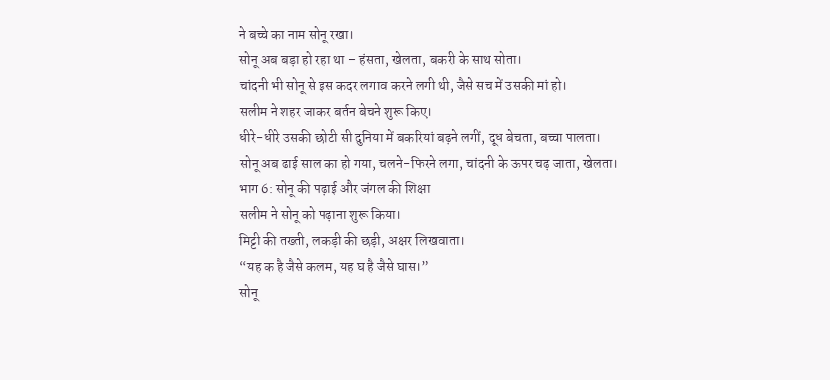ने बच्चे का नाम सोनू रखा।
सोनू अब बड़ा हो रहा था – हंसता, खेलता, बकरी के साथ सोता।
चांदनी भी सोनू से इस कदर लगाव करने लगी थी, जैसे सच में उसकी मां हो।
सलीम ने शहर जाकर बर्तन बेचने शुरू किए।
धीरे-धीरे उसकी छोटी सी दुनिया में बकरियां बढ़ने लगीं, दूध बेचता, बच्चा पालता।
सोनू अब ढाई साल का हो गया, चलने-फिरने लगा, चांदनी के ऊपर चढ़ जाता, खेलता।
भाग 6: सोनू की पढ़ाई और जंगल की शिक्षा
सलीम ने सोनू को पढ़ाना शुरू किया।
मिट्टी की तख्ती, लकड़ी की छड़ी, अक्षर लिखवाता।
“यह क है जैसे कलम, यह घ है जैसे घास।”
सोनू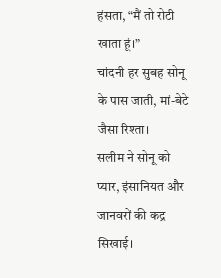हंसता, “मैं तो रोटी खाता हूं।”
चांदनी हर सुबह सोनू के पास जाती, मां-बेटे जैसा रिश्ता।
सलीम ने सोनू को प्यार, इंसानियत और जानवरों की कद्र सिखाई।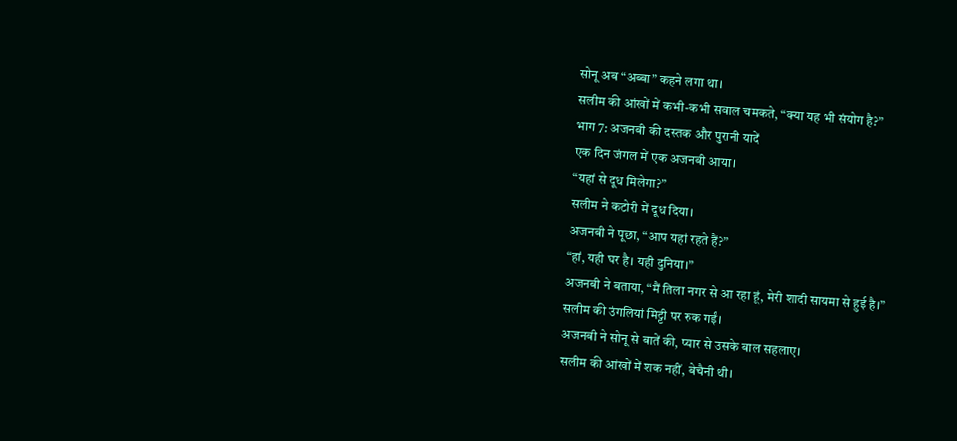सोनू अब “अब्बा” कहने लगा था।
सलीम की आंखों में कभी-कभी सवाल चमकते, “क्या यह भी संयोग है?”
भाग 7: अजनबी की दस्तक और पुरानी यादें
एक दिन जंगल में एक अजनबी आया।
“यहां से दूध मिलेगा?”
सलीम ने कटोरी में दूध दिया।
अजनबी ने पूछा, “आप यहां रहते हैं?”
“हां, यही घर है। यही दुनिया।”
अजनबी ने बताया, “मैं तिला नगर से आ रहा हूं, मेरी शादी सायमा से हुई है।”
सलीम की उंगलियां मिट्टी पर रुक गईं।
अजनबी ने सोनू से बातें की, प्यार से उसके बाल सहलाए।
सलीम की आंखों में शक नहीं, बेचैनी थी।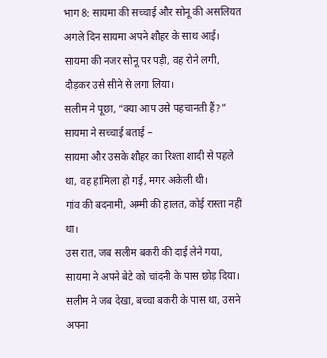भाग 8: सायमा की सच्चाई और सोनू की असलियत
अगले दिन सायमा अपने शौहर के साथ आई।
सायमा की नजर सोनू पर पड़ी, वह रोने लगी, दौड़कर उसे सीने से लगा लिया।
सलीम ने पूछा, “क्या आप उसे पहचानती हैं?”
सायमा ने सच्चाई बताई –
सायमा और उसके शौहर का रिश्ता शादी से पहले था, वह हामिला हो गई, मगर अकेली थी।
गांव की बदनामी, अम्मी की हालत, कोई रास्ता नहीं था।
उस रात, जब सलीम बकरी की दाई लेने गया, सायमा ने अपने बेटे को चांदनी के पास छोड़ दिया।
सलीम ने जब देखा, बच्चा बकरी के पास था, उसने अपना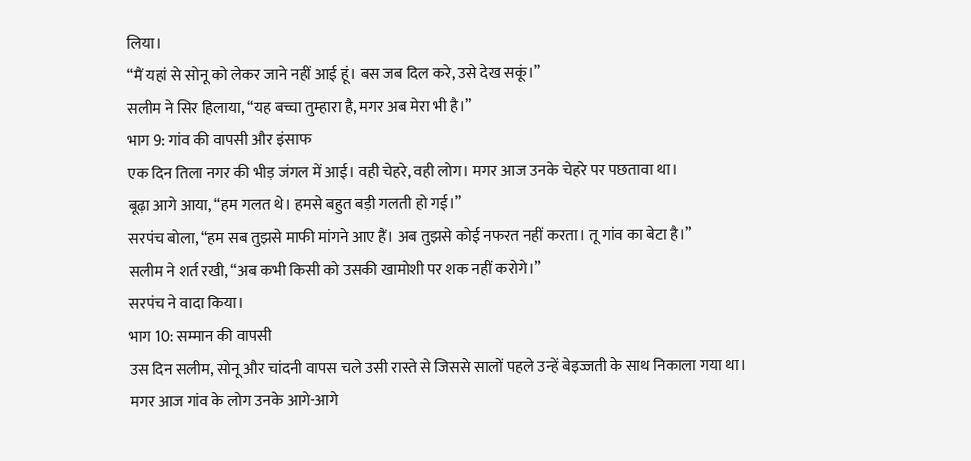लिया।
“मैं यहां से सोनू को लेकर जाने नहीं आई हूं। बस जब दिल करे, उसे देख सकूं।”
सलीम ने सिर हिलाया, “यह बच्चा तुम्हारा है, मगर अब मेरा भी है।”
भाग 9: गांव की वापसी और इंसाफ
एक दिन तिला नगर की भीड़ जंगल में आई। वही चेहरे, वही लोग। मगर आज उनके चेहरे पर पछतावा था।
बूढ़ा आगे आया, “हम गलत थे। हमसे बहुत बड़ी गलती हो गई।”
सरपंच बोला, “हम सब तुझसे माफी मांगने आए हैं। अब तुझसे कोई नफरत नहीं करता। तू गांव का बेटा है।”
सलीम ने शर्त रखी, “अब कभी किसी को उसकी खामोशी पर शक नहीं करोगे।”
सरपंच ने वादा किया।
भाग 10: सम्मान की वापसी
उस दिन सलीम, सोनू और चांदनी वापस चले उसी रास्ते से जिससे सालों पहले उन्हें बेइज्जती के साथ निकाला गया था।
मगर आज गांव के लोग उनके आगे-आगे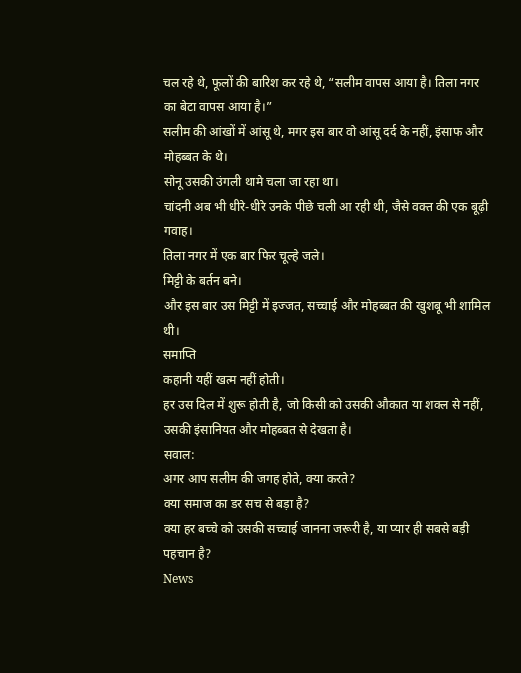चल रहे थे, फूलों की बारिश कर रहे थे, “सलीम वापस आया है। तिला नगर का बेटा वापस आया है।”
सलीम की आंखों में आंसू थे, मगर इस बार वो आंसू दर्द के नहीं, इंसाफ और मोहब्बत के थे।
सोनू उसकी उंगली थामे चला जा रहा था।
चांदनी अब भी धीरे-धीरे उनके पीछे चली आ रही थी, जैसे वक्त की एक बूढ़ी गवाह।
तिला नगर में एक बार फिर चूल्हे जले।
मिट्टी के बर्तन बने।
और इस बार उस मिट्टी में इज्जत, सच्चाई और मोहब्बत की खुशबू भी शामिल थी।
समाप्ति
कहानी यहीं खत्म नहीं होती।
हर उस दिल में शुरू होती है, जो किसी को उसकी औकात या शक्ल से नहीं, उसकी इंसानियत और मोहब्बत से देखता है।
सवाल:
अगर आप सलीम की जगह होते, क्या करते?
क्या समाज का डर सच से बड़ा है?
क्या हर बच्चे को उसकी सच्चाई जानना जरूरी है, या प्यार ही सबसे बड़ी पहचान है?
News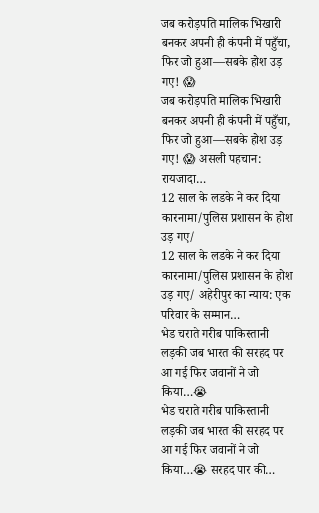जब करोड़पति मालिक भिखारी बनकर अपनी ही कंपनी में पहुँचा, फिर जो हुआ—सबके होश उड़ गए! 😱
जब करोड़पति मालिक भिखारी बनकर अपनी ही कंपनी में पहुँचा, फिर जो हुआ—सबके होश उड़ गए! 😱 असली पहचान: रायजादा…
12 साल के लडके ने कर दिया कारनामा/पुलिस प्रशासन के होश उड़ गए/
12 साल के लडके ने कर दिया कारनामा/पुलिस प्रशासन के होश उड़ गए/ अहेरीपुर का न्याय: एक परिवार के सम्मान…
भेड चराते गरीब पाकिस्तानी लड़की जब भारत की सरहद पर आ गई फिर जवानों ने जो किया…😭
भेड चराते गरीब पाकिस्तानी लड़की जब भारत की सरहद पर आ गई फिर जवानों ने जो किया…😭 सरहद पार की…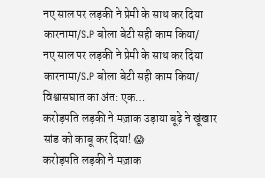नए साल पर लड़की ने प्रेमी के साथ कर दिया कारनामा/S.P बोला बेटी सही काम किया/
नए साल पर लड़की ने प्रेमी के साथ कर दिया कारनामा/S.P बोला बेटी सही काम किया/ विश्वासघात का अंत: एक…
करोड़पति लड़की ने मज़ाक उड़ाया बूढ़े ने खूंखार सांड को काबू कर दिया! 😱
करोड़पति लड़की ने मज़ाक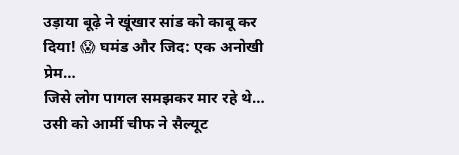उड़ाया बूढ़े ने खूंखार सांड को काबू कर दिया! 😱 घमंड और जिद: एक अनोखी प्रेम…
जिसे लोग पागल समझकर मार रहे थे… उसी को आर्मी चीफ ने सैल्यूट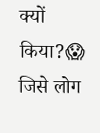क्यों किया?😱
जिसे लोग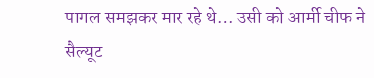पागल समझकर मार रहे थे… उसी को आर्मी चीफ ने सैल्यूट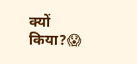क्यों किया?😱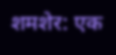शमशेर: एक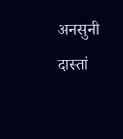अनसुनी दास्तां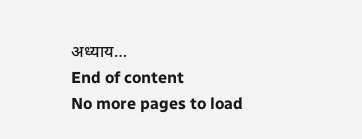अध्याय…
End of content
No more pages to load